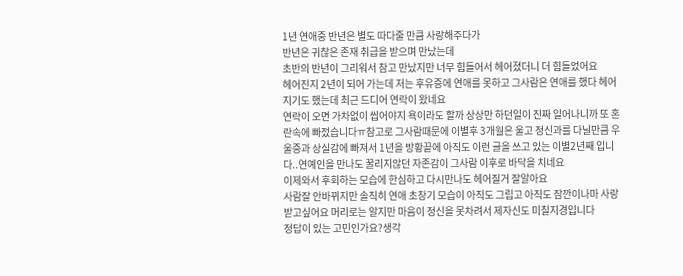1년 연애중 반년은 별도 따다줄 만큼 사랑해주다가
반년은 귀찮은 존재 취급을 받으며 만났는데
초반의 반년이 그리워서 참고 만났지만 너무 힘들어서 헤어졌더니 더 힘들었어요
헤어진지 2년이 되어 가는데 저는 후유증에 연애를 못하고 그사람은 연애를 했다 헤어지기도 했는데 최근 드디어 연락이 왔네요
연락이 오면 가차없이 씹어야지 욕이라도 할까 상상만 하던일이 진짜 일어나니까 또 혼란속에 빠젔습니다ㅠ참고로 그사람때문에 이별후 3개월은 울고 정신과를 다닐만큼 우울증과 상실감에 빠져서 1년을 방황끝에 아직도 이런 글을 쓰고 있는 이별2년째 입니다..연예인을 만나도 꿀리지않던 자존감이 그사람 이후로 바닥을 치네요
이제와서 후회하는 모습에 한심하고 다시만나도 헤어질거 잘알아요
사람잘 안바뀌지만 솔직히 연애 초창기 모습이 아직도 그립고 아직도 잠깐이나마 사랑받고싶어요 머리로는 알지만 마음이 정신을 못차려서 제자신도 미칠지경입니다
정답이 있는 고민인가요?생각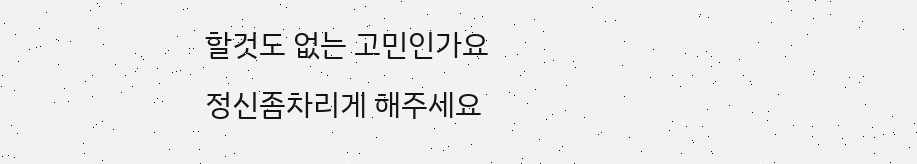할것도 없는 고민인가요
정신좀차리게 해주세요